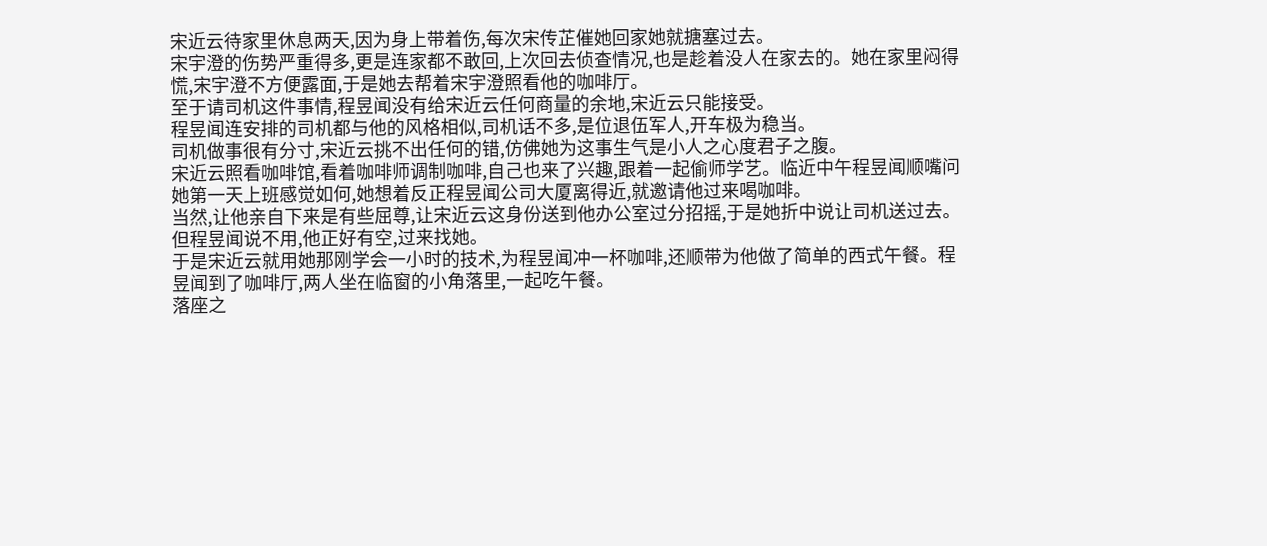宋近云待家里休息两天,因为身上带着伤,每次宋传芷催她回家她就搪塞过去。
宋宇澄的伤势严重得多,更是连家都不敢回,上次回去侦查情况,也是趁着没人在家去的。她在家里闷得慌,宋宇澄不方便露面,于是她去帮着宋宇澄照看他的咖啡厅。
至于请司机这件事情,程昱闻没有给宋近云任何商量的余地,宋近云只能接受。
程昱闻连安排的司机都与他的风格相似,司机话不多,是位退伍军人,开车极为稳当。
司机做事很有分寸,宋近云挑不出任何的错,仿佛她为这事生气是小人之心度君子之腹。
宋近云照看咖啡馆,看着咖啡师调制咖啡,自己也来了兴趣,跟着一起偷师学艺。临近中午程昱闻顺嘴问她第一天上班感觉如何,她想着反正程昱闻公司大厦离得近,就邀请他过来喝咖啡。
当然,让他亲自下来是有些屈尊,让宋近云这身份送到他办公室过分招摇,于是她折中说让司机送过去。但程昱闻说不用,他正好有空,过来找她。
于是宋近云就用她那刚学会一小时的技术,为程昱闻冲一杯咖啡,还顺带为他做了简单的西式午餐。程昱闻到了咖啡厅,两人坐在临窗的小角落里,一起吃午餐。
落座之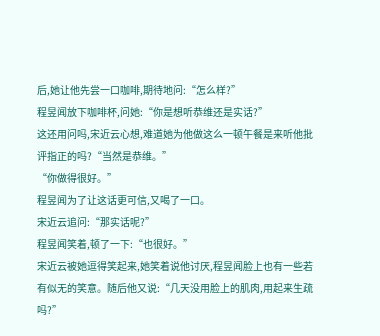后,她让他先尝一口咖啡,期待地问:“怎么样?”
程昱闻放下咖啡杯,问她:“你是想听恭维还是实话?”
这还用问吗,宋近云心想,难道她为他做这么一顿午餐是来听他批评指正的吗?“当然是恭维。”
“你做得很好。”
程昱闻为了让这话更可信,又喝了一口。
宋近云追问:“那实话呢?”
程昱闻笑着,顿了一下:“也很好。”
宋近云被她逗得笑起来,她笑着说他讨厌,程昱闻脸上也有一些若有似无的笑意。随后他又说:“几天没用脸上的肌肉,用起来生疏吗?”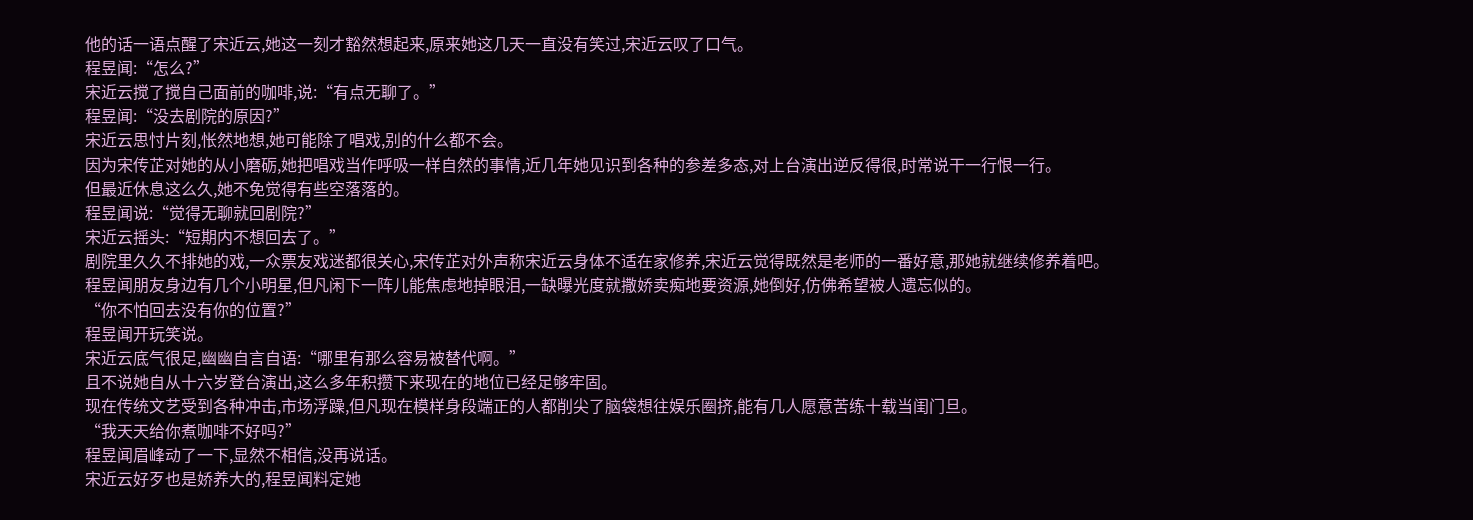他的话一语点醒了宋近云,她这一刻才豁然想起来,原来她这几天一直没有笑过,宋近云叹了口气。
程昱闻:“怎么?”
宋近云搅了搅自己面前的咖啡,说:“有点无聊了。”
程昱闻:“没去剧院的原因?”
宋近云思忖片刻,怅然地想,她可能除了唱戏,别的什么都不会。
因为宋传芷对她的从小磨砺,她把唱戏当作呼吸一样自然的事情,近几年她见识到各种的参差多态,对上台演出逆反得很,时常说干一行恨一行。
但最近休息这么久,她不免觉得有些空落落的。
程昱闻说:“觉得无聊就回剧院?”
宋近云摇头:“短期内不想回去了。”
剧院里久久不排她的戏,一众票友戏迷都很关心,宋传芷对外声称宋近云身体不适在家修养,宋近云觉得既然是老师的一番好意,那她就继续修养着吧。
程昱闻朋友身边有几个小明星,但凡闲下一阵儿能焦虑地掉眼泪,一缺曝光度就撒娇卖痴地要资源,她倒好,仿佛希望被人遗忘似的。
“你不怕回去没有你的位置?”
程昱闻开玩笑说。
宋近云底气很足,幽幽自言自语:“哪里有那么容易被替代啊。”
且不说她自从十六岁登台演出,这么多年积攒下来现在的地位已经足够牢固。
现在传统文艺受到各种冲击,市场浮躁,但凡现在模样身段端正的人都削尖了脑袋想往娱乐圈挤,能有几人愿意苦练十载当闺门旦。
“我天天给你煮咖啡不好吗?”
程昱闻眉峰动了一下,显然不相信,没再说话。
宋近云好歹也是娇养大的,程昱闻料定她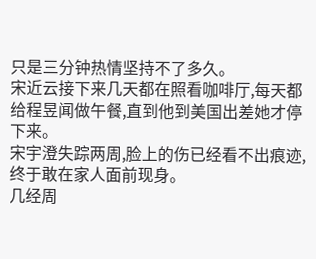只是三分钟热情坚持不了多久。
宋近云接下来几天都在照看咖啡厅,每天都给程昱闻做午餐,直到他到美国出差她才停下来。
宋宇澄失踪两周,脸上的伤已经看不出痕迹,终于敢在家人面前现身。
几经周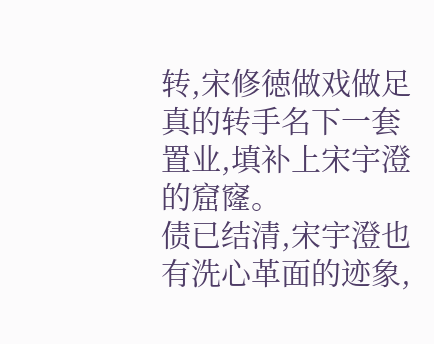转,宋修徳做戏做足真的转手名下一套置业,填补上宋宇澄的窟窿。
债已结清,宋宇澄也有洗心革面的迹象,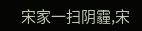宋家一扫阴霾,宋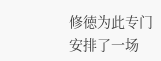修徳为此专门安排了一场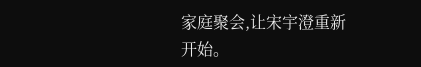家庭聚会,让宋宇澄重新开始。